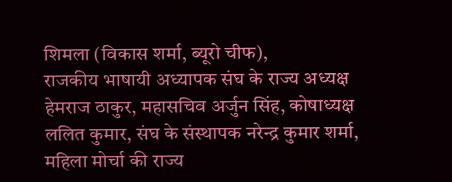शिमला (विकास शर्मा, ब्यूरो चीफ),
राजकीय भाषायी अध्यापक संघ के राज्य अध्यक्ष हेमराज ठाकुर, महासचिव अर्जुन सिंह, कोषाध्यक्ष ललित कुमार, संघ के संस्थापक नरेन्द्र कुमार शर्मा, महिला मोर्चा की राज्य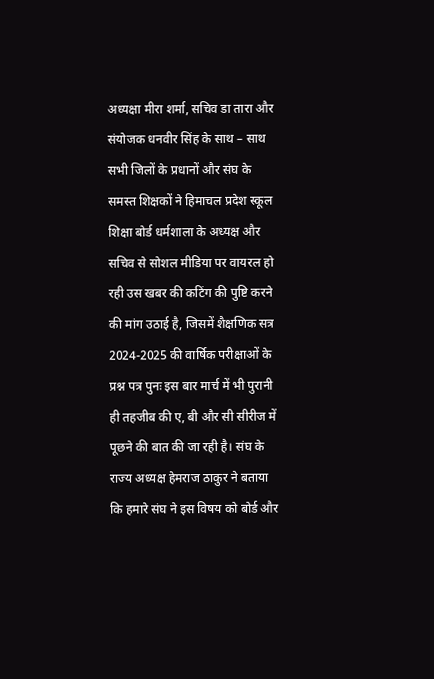अध्यक्षा मीरा शर्मा, सचिव डा तारा और संयोजक धनवीर सिंह के साथ – साथ सभी जिलों के प्रधानों और संघ के समस्त शिक्षकों ने हिमाचल प्रदेश स्कूल शिक्षा बोर्ड धर्मशाला के अध्यक्ष और सचिव से सोशल मीडिया पर वायरल हो रही उस खबर की कटिंग की पुष्टि करने की मांग उठाई है, जिसमें शैक्षणिक सत्र 2024-2025 की वार्षिक परीक्षाओं के प्रश्न पत्र पुनः इस बार मार्च में भी पुरानी ही तहजीब की ए, बी और सी सीरीज में पूछने की बात की जा रही है। संघ के राज्य अध्यक्ष हेमराज ठाकुर ने बताया कि हमारे संघ ने इस विषय को बोर्ड और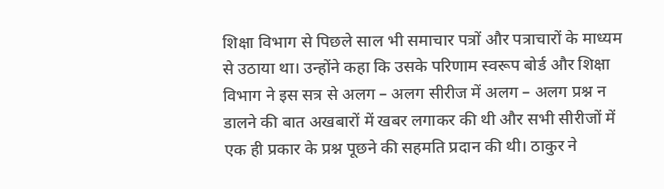शिक्षा विभाग से पिछले साल भी समाचार पत्रों और पत्राचारों के माध्यम से उठाया था। उन्होंने कहा कि उसके परिणाम स्वरूप बोर्ड और शिक्षा विभाग ने इस सत्र से अलग – अलग सीरीज में अलग – अलग प्रश्न न डालने की बात अखबारों में खबर लगाकर की थी और सभी सीरीजों में एक ही प्रकार के प्रश्न पूछने की सहमति प्रदान की थी। ठाकुर ने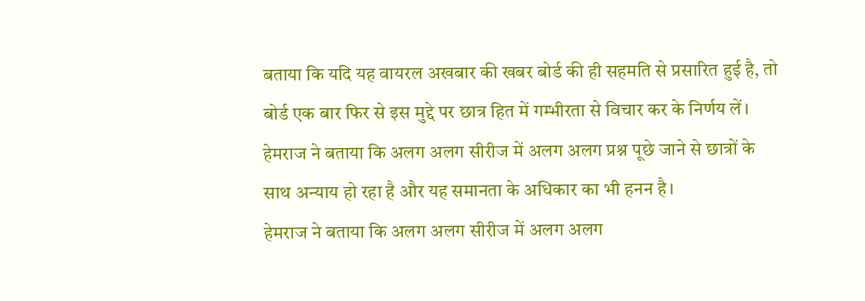बताया कि यदि यह वायरल अखबार की खबर बोर्ड की ही सहमति से प्रसारित हुई है, तो बोर्ड एक बार फिर से इस मुद्दे पर छात्र हित में गम्भीरता से विचार कर के निर्णय लें। हेमराज ने बताया कि अलग अलग सीरीज में अलग अलग प्रश्न पूछे जाने से छात्रों के साथ अन्याय हो रहा है और यह समानता के अधिकार का भी हनन है।
हेमराज ने बताया कि अलग अलग सीरीज में अलग अलग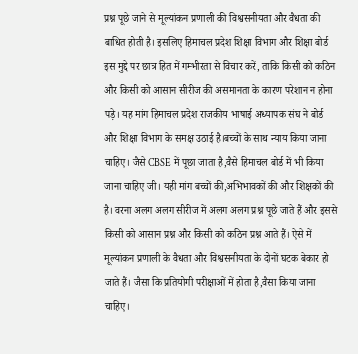प्रश्न पूछे जाने से मूल्यांकन प्रणाली की विश्वसनीयता और वैधता की बाधित होती है। इसलिए हिमाचल प्रदेश शिक्षा विभाग और शिक्षा बोर्ड इस मुद्दे पर छात्र हित में गम्भीरता से विचार करें, ताकि किसी को कठिन और किसी को आसान सीरीज की असमानता के कारण परेशान न होना पड़े। यह मांग हिमाचल प्रदेश राजकीय भाषाई अध्यापक संघ ने बोर्ड और शिक्षा विभाग के समक्ष उठाई है।बच्चों के साथ न्याय किया जाना चाहिए। जैसे CBSE में पूछा जाता है,वैसे हिमाचल बोर्ड में भी किया जाना चाहिए जी। यही मांग बच्चों की,अभिभावकों की और शिक्षकों की है। वरना अलग अलग सीरीज में अलग अलग प्रश्न पूछे जाते हैं और इससे किसी को आसान प्रश्न और किसी को कठिन प्रश्न आते हैं। ऐसे में मूल्यांकन प्रणाली के वैधता और विश्वसनीयता के दोनों घटक बेकार हो जाते हैं। जैसा कि प्रतियोगी परीक्षाओं में होता है,वैसा किया जाना चाहिए।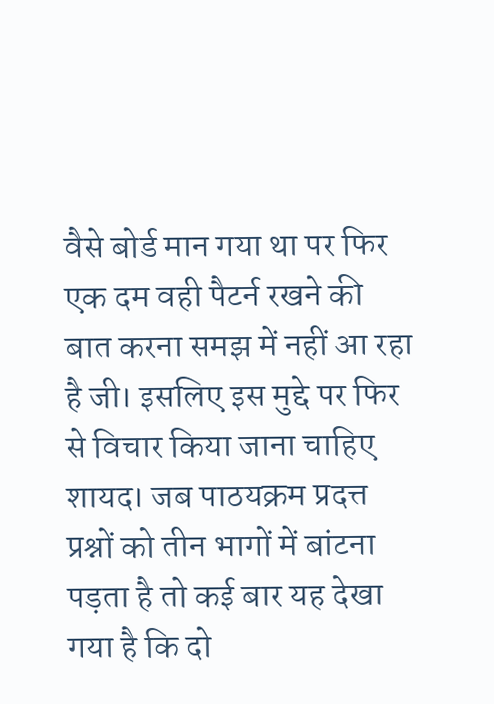वैसे बोर्ड मान गया था पर फिर एक दम वही पैटर्न रखने की बात करना समझ में नहीं आ रहा है जी। इसलिए इस मुद्दे पर फिर से विचार किया जाना चाहिए शायद। जब पाठयक्रम प्रदत्त प्रश्नों को तीन भागों में बांटना पड़ता है तो कई बार यह देखा गया है कि दो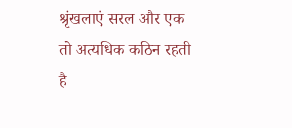श्रृंखलाएं सरल और एक तो अत्यधिक कठिन रहती है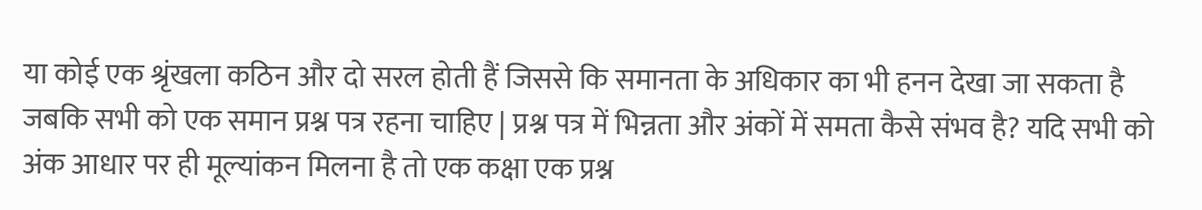या कोई एक श्रृंखला कठिन और दो सरल होती हैं जिससे कि समानता के अधिकार का भी हनन देखा जा सकता है जबकि सभी को एक समान प्रश्न पत्र रहना चाहिए | प्रश्न पत्र में भिन्नता और अंकों में समता कैसे संभव है? यदि सभी को अंक आधार पर ही मूल्यांकन मिलना है तो एक कक्षा एक प्रश्न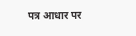पत्र आधार पर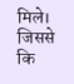मिले। जिससे कि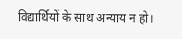विद्यार्थियों के साथ अन्याय न हो।